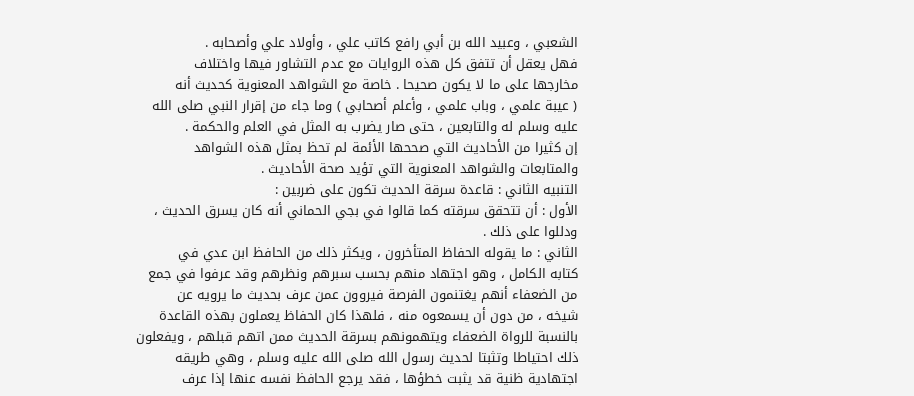الشعبي ، وعبيد الله بن أبي رافع كاتب علي ، وأولاد علي وأصحابه .
فهل يعقل أن تتفق كل هذه الروايات مع عدم التشاور فيها واختلاف
مخارجها على ما لا يكون صحيحا . خاصة مع الشواهد المعنوية كحديث أنه
( عيبة علمي ، وباب علمي ، وأعلم أصحابي ) وما جاء من إقرار النبي صلى الله
عليه وسلم له والتابعين ، حتى صار يضرب به المثل في العلم والحكمة .
إن كثيرا من الأحاديث التي صححها الأئمة لم تحظ بمثل هذه الشواهد
والمتابعات والشواهد المعنوية التي تؤيد صحة الأحاديث .
التنبيه الثاني : قاعدة سرقة الحديث تكون على ضربين :
الأول : أن تتحقق سرقته كما قالوا في بجي الحماني أنه كان يسرق الحديث ،
ودللوا على ذلك .
الثاني : ما يقوله الحفاظ المتأخرون ، ويكثر ذلك من الحافظ ابن عدي في
كتابه الكامل ، وهو اجتهاد منهم بحسب سبرهم ونظرهم وقد عرفوا في جمع
من الضعفاء أنهم يغتنمون الفرصة فيروون عمن عرف بحديث ما يرويه عن
شيخه ، من دون أن يسمعوه منه ، فلهذا كان الحفاظ يعملون بهذه القاعدة
بالنسبة للرواة الضعفاء ويتهمونهم بسرقة الحديث ممن اتهم قبلهم ، ويفعلون
ذلك احتياطا وتثبتا لحديث رسول الله صلى الله عليه وسلم ، وهي طريقه
اجتهادية ظنية قد يثبت خطؤها ، فقد يرجع الحافظ نفسه عنها إذا عرف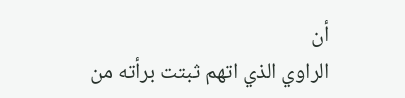أن
الراوي الذي اتهم ثبتت برأته من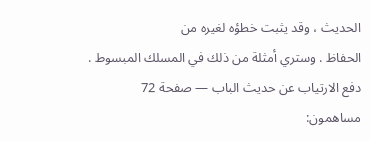الحديث ، وقد يثبت خطؤه لغيره من
الحفاظ . وستري أمثلة من ذلك في المسلك المبسوط .
دفع الارتياب عن حديث الباب — صفحة 72
مساهمون: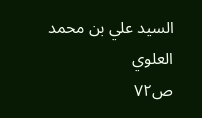السيد علي بن محمد العلوي
ص٧٢